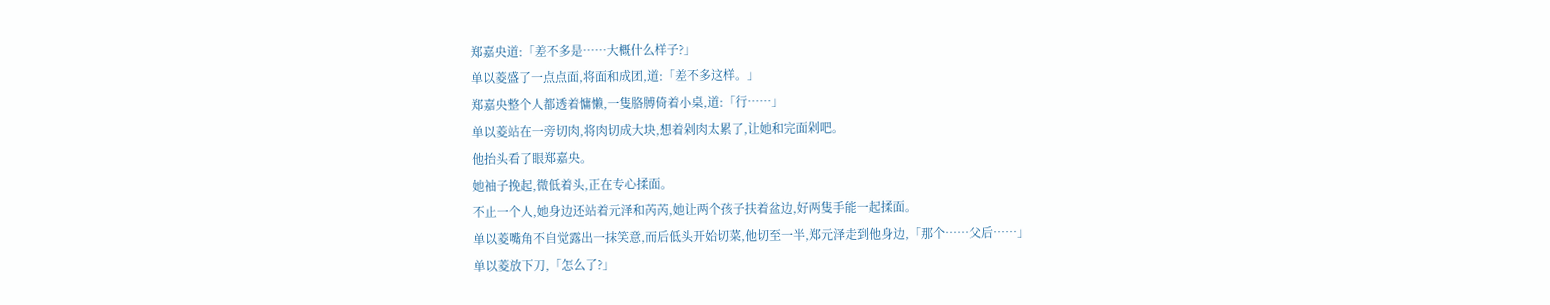郑嘉央道:「差不多是……大概什么样子?」
单以菱盛了一点点面,将面和成团,道:「差不多这样。」
郑嘉央整个人都透着慵懒,一隻胳膊倚着小桌,道:「行……」
单以菱站在一旁切肉,将肉切成大块,想着剁肉太累了,让她和完面剁吧。
他抬头看了眼郑嘉央。
她袖子挽起,微低着头,正在专心揉面。
不止一个人,她身边还站着元泽和芮芮,她让两个孩子扶着盆边,好两隻手能一起揉面。
单以菱嘴角不自觉露出一抹笑意,而后低头开始切菜,他切至一半,郑元泽走到他身边,「那个……父后……」
单以菱放下刀,「怎么了?」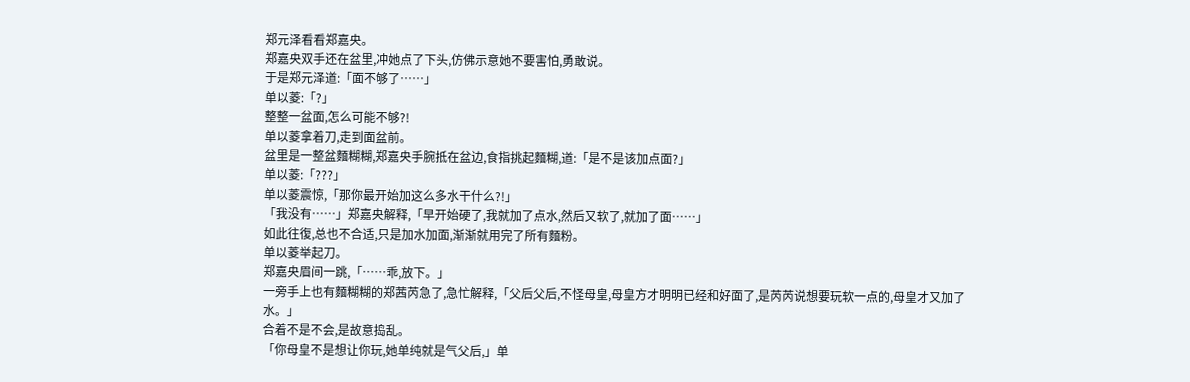郑元泽看看郑嘉央。
郑嘉央双手还在盆里,冲她点了下头,仿佛示意她不要害怕,勇敢说。
于是郑元泽道:「面不够了……」
单以菱:「?」
整整一盆面,怎么可能不够?!
单以菱拿着刀,走到面盆前。
盆里是一整盆麵糊糊,郑嘉央手腕抵在盆边,食指挑起麵糊,道:「是不是该加点面?」
单以菱:「???」
单以菱震惊,「那你最开始加这么多水干什么?!」
「我没有……」郑嘉央解释,「早开始硬了,我就加了点水,然后又软了,就加了面……」
如此往復,总也不合适,只是加水加面,渐渐就用完了所有麵粉。
单以菱举起刀。
郑嘉央眉间一跳,「……乖,放下。」
一旁手上也有麵糊糊的郑茜芮急了,急忙解释,「父后父后,不怪母皇,母皇方才明明已经和好面了,是芮芮说想要玩软一点的,母皇才又加了水。」
合着不是不会,是故意捣乱。
「你母皇不是想让你玩,她单纯就是气父后,」单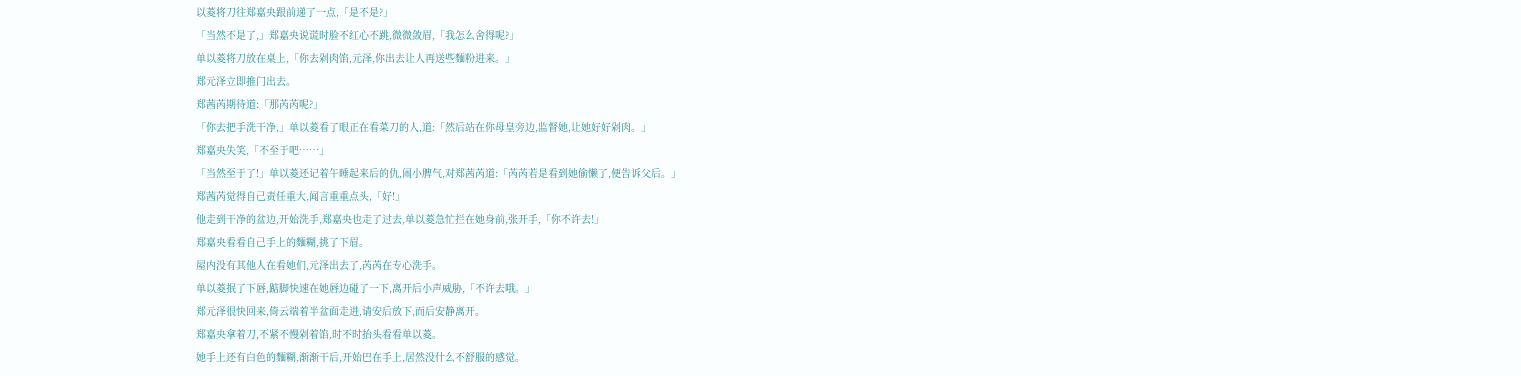以菱将刀往郑嘉央跟前递了一点,「是不是?」
「当然不是了,」郑嘉央说谎时脸不红心不跳,微微敛眉,「我怎么舍得呢?」
单以菱将刀放在桌上,「你去剁肉馅,元泽,你出去让人再送些麵粉进来。」
郑元泽立即推门出去。
郑茜芮期待道:「那芮芮呢?」
「你去把手洗干净,」单以菱看了眼正在看菜刀的人,道:「然后站在你母皇旁边,监督她,让她好好剁肉。」
郑嘉央失笑,「不至于吧……」
「当然至于了!」单以菱还记着午睡起来后的仇,闹小脾气,对郑茜芮道:「芮芮若是看到她偷懒了,便告诉父后。」
郑茜芮觉得自己责任重大,闻言重重点头,「好!」
他走到干净的盆边,开始洗手,郑嘉央也走了过去,单以菱急忙拦在她身前,张开手,「你不许去!」
郑嘉央看看自己手上的麵糊,挑了下眉。
屋内没有其他人在看她们,元泽出去了,芮芮在专心洗手。
单以菱抿了下唇,踮脚快速在她唇边碰了一下,离开后小声威胁,「不许去哦。」
郑元泽很快回来,倚云端着半盆面走进,请安后放下,而后安静离开。
郑嘉央拿着刀,不紧不慢剁着馅,时不时抬头看看单以菱。
她手上还有白色的麵糊,渐渐干后,开始巴在手上,居然没什么不舒服的感觉。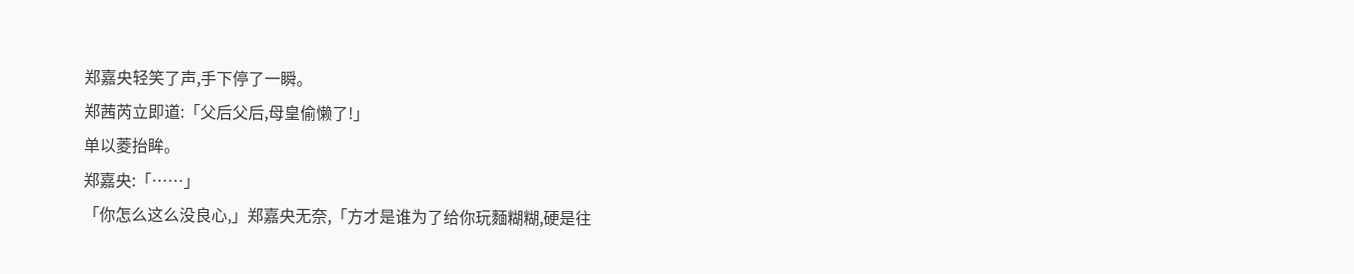郑嘉央轻笑了声,手下停了一瞬。
郑茜芮立即道:「父后父后,母皇偷懒了!」
单以菱抬眸。
郑嘉央:「……」
「你怎么这么没良心,」郑嘉央无奈,「方才是谁为了给你玩麵糊糊,硬是往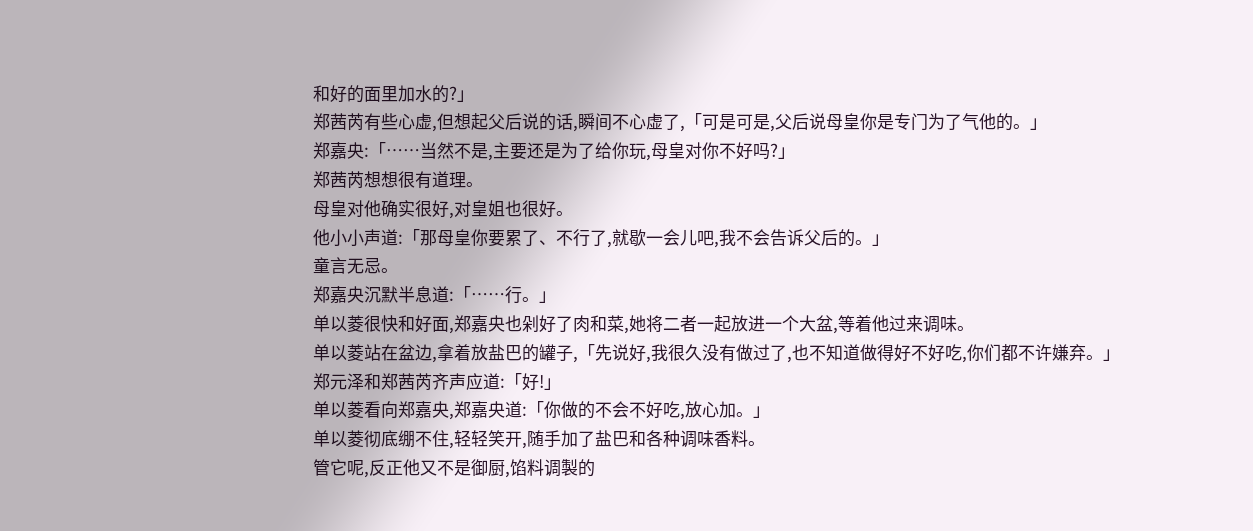和好的面里加水的?」
郑茜芮有些心虚,但想起父后说的话,瞬间不心虚了,「可是可是,父后说母皇你是专门为了气他的。」
郑嘉央:「……当然不是,主要还是为了给你玩,母皇对你不好吗?」
郑茜芮想想很有道理。
母皇对他确实很好,对皇姐也很好。
他小小声道:「那母皇你要累了、不行了,就歇一会儿吧,我不会告诉父后的。」
童言无忌。
郑嘉央沉默半息道:「……行。」
单以菱很快和好面,郑嘉央也剁好了肉和菜,她将二者一起放进一个大盆,等着他过来调味。
单以菱站在盆边,拿着放盐巴的罐子,「先说好,我很久没有做过了,也不知道做得好不好吃,你们都不许嫌弃。」
郑元泽和郑茜芮齐声应道:「好!」
单以菱看向郑嘉央,郑嘉央道:「你做的不会不好吃,放心加。」
单以菱彻底绷不住,轻轻笑开,随手加了盐巴和各种调味香料。
管它呢,反正他又不是御厨,馅料调製的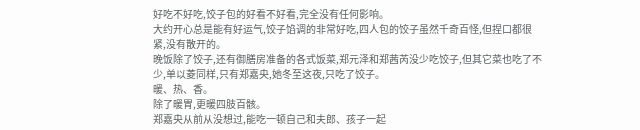好吃不好吃,饺子包的好看不好看,完全没有任何影响。
大约开心总是能有好运气,饺子馅调的非常好吃,四人包的饺子虽然千奇百怪,但捏口都很紧,没有散开的。
晚饭除了饺子,还有御膳房准备的各式饭菜,郑元泽和郑茜芮没少吃饺子,但其它菜也吃了不少,单以菱同样,只有郑嘉央,她冬至这夜,只吃了饺子。
暖、热、香。
除了暖胃,更暖四肢百骸。
郑嘉央从前从没想过,能吃一顿自己和夫郎、孩子一起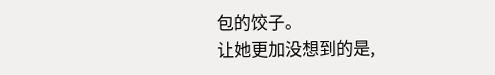包的饺子。
让她更加没想到的是,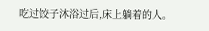吃过饺子沐浴过后,床上躺着的人。